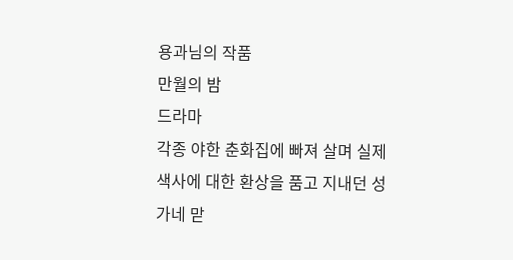용과님의 작품
만월의 밤
드라마
각종 야한 춘화집에 빠져 살며 실제 색사에 대한 환상을 품고 지내던 성가네 맏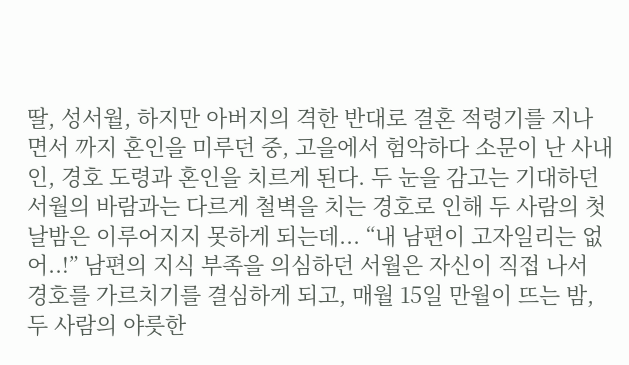딸, 성서월, 하지만 아버지의 격한 반대로 결혼 적령기를 지나면서 까지 혼인을 미루던 중, 고을에서 험악하다 소문이 난 사내인, 경호 도령과 혼인을 치르게 된다. 두 눈을 감고는 기대하던 서월의 바람과는 다르게 철벽을 치는 경호로 인해 두 사람의 첫날밤은 이루어지지 못하게 되는데... “내 남편이 고자일리는 없어..!” 남편의 지식 부족을 의심하던 서월은 자신이 직접 나서 경호를 가르치기를 결심하게 되고, 매월 15일 만월이 뜨는 밤, 두 사람의 야릇한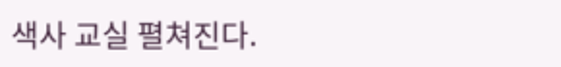색사 교실 펼쳐진다.